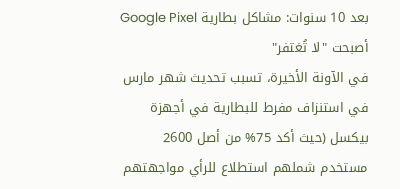بعد 10 سنوات: مشاكل بطارية Google Pixel أصبحت "لا تُغتفر"
في الآونة الأخيرة، تسبب تحديث شهر مارس في استنزاف مفرط للبطارية في أجهزة بيكسل (حيث أكد 75% من أصل 2600 مستخدم شملهم استطلاع للرأي مواجهتهم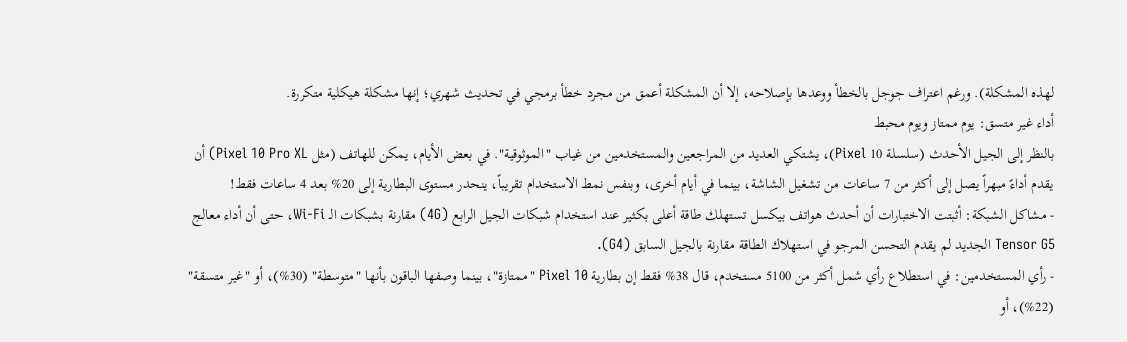لهذه المشكلة). ورغم اعتراف جوجل بالخطأ ووعدها بإصلاحه، إلا أن المشكلة أعمق من مجرد خطأ برمجي في تحديث شهري؛ إنها مشكلة هيكلية متكررة.
أداء غير متسق: يوم ممتاز ويوم محبط
بالنظر إلى الجيل الأحدث (سلسلة Pixel 10)، يشتكي العديد من المراجعين والمستخدمين من غياب "الموثوقية". في بعض الأيام، يمكن للهاتف (مثل Pixel 10 Pro XL) أن يقدم أداءً مبهراً يصل إلى أكثر من 7 ساعات من تشغيل الشاشة، بينما في أيام أخرى، وبنفس نمط الاستخدام تقريباً، ينحدر مستوى البطارية إلى 20% بعد 4 ساعات فقط!
- مشاكل الشبكة: أثبتت الاختبارات أن أحدث هواتف بيكسل تستهلك طاقة أعلى بكثير عند استخدام شبكات الجيل الرابع (4G) مقارنة بشبكات الـ Wi-Fi، حتى أن أداء معالج Tensor G5 الجديد لم يقدم التحسن المرجو في استهلاك الطاقة مقارنة بالجيل السابق (G4).
- رأي المستخدمين: في استطلاع رأي شمل أكثر من 5100 مستخدم، قال 38% فقط إن بطارية Pixel 10 "ممتازة"، بينما وصفها الباقون بأنها "متوسطة" (30%)، أو "غير متسقة" (22%)، أو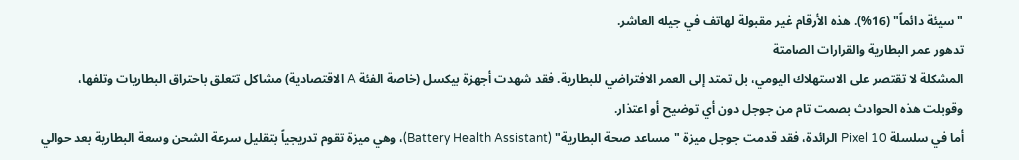"سيئة دائماً" (16%). هذه الأرقام غير مقبولة لهاتف في جيله العاشر.
تدهور عمر البطارية والقرارات الصامتة
المشكلة لا تقتصر على الاستهلاك اليومي، بل تمتد إلى العمر الافتراضي للبطارية. فقد شهدت أجهزة بيكسل (خاصة الفئة A الاقتصادية) مشاكل تتعلق باحتراق البطاريات وتلفها، وقوبلت هذه الحوادث بصمت تام من جوجل دون أي توضيح أو اعتذار.
أما في سلسلة Pixel 10 الرائدة، فقد قدمت جوجل ميزة "مساعد صحة البطارية" (Battery Health Assistant)، وهي ميزة تقوم تدريجياً بتقليل سرعة الشحن وسعة البطارية بعد حوالي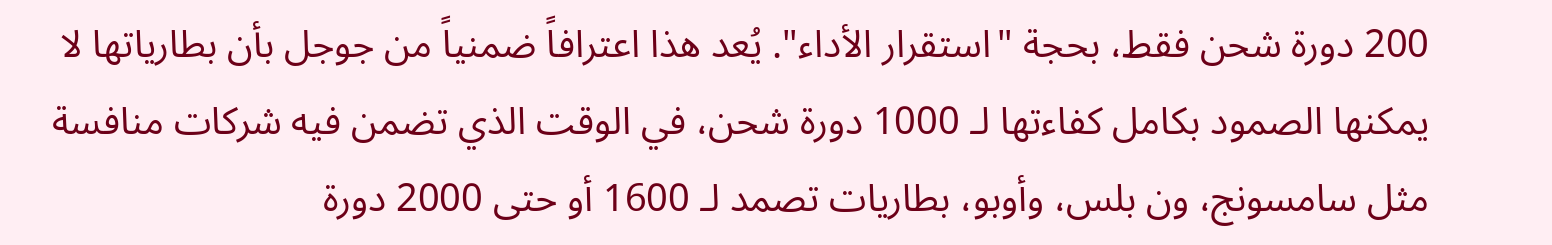200 دورة شحن فقط، بحجة "استقرار الأداء". يُعد هذا اعترافاً ضمنياً من جوجل بأن بطارياتها لا يمكنها الصمود بكامل كفاءتها لـ 1000 دورة شحن، في الوقت الذي تضمن فيه شركات منافسة مثل سامسونج، ون بلس، وأوبو، بطاريات تصمد لـ 1600 أو حتى 2000 دورة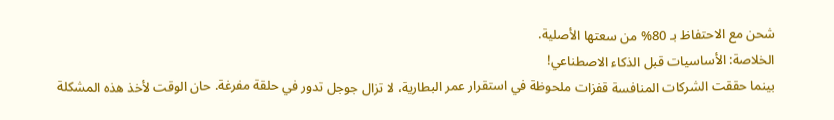شحن مع الاحتفاظ بـ 80% من سعتها الأصلية.
الخلاصة: الأساسيات قبل الذكاء الاصطناعي!
بينما حققت الشركات المنافسة قفزات ملحوظة في استقرار عمر البطارية، لا تزال جوجل تدور في حلقة مفرغة. حان الوقت لأخذ هذه المشكلة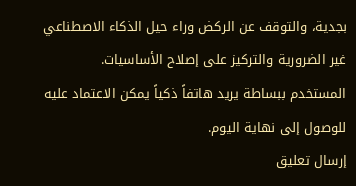بجدية، والتوقف عن الركض وراء حيل الذكاء الاصطناعي غير الضرورية والتركيز على إصلاح الأساسيات. المستخدم ببساطة يريد هاتفاً ذكياً يمكن الاعتماد عليه للوصول إلى نهاية اليوم.
إرسال تعليق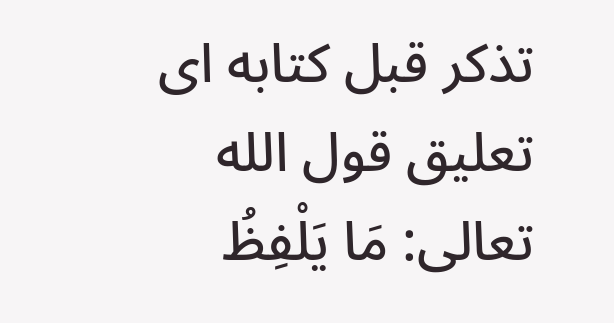تذكر قبل كتابه اى تعليق قول الله تعالى: مَا يَلْفِظُ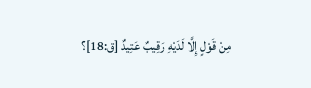مِنْ قَوْلٍ إِلَّا لَدَيْهِ رَقِيبٌ عَتِيدٌ [ق:18]؟